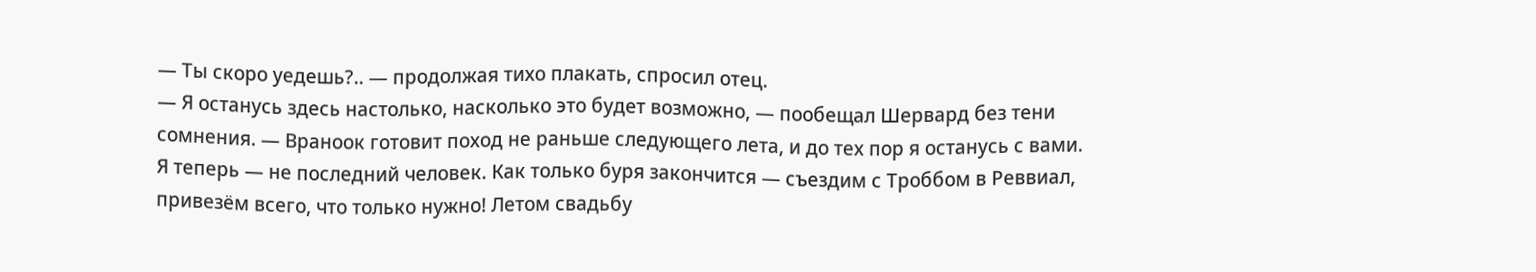— Ты скоро уедешь?.. — продолжая тихо плакать, спросил отец.
— Я останусь здесь настолько, насколько это будет возможно, — пообещал Шервард без тени сомнения. — Враноок готовит поход не раньше следующего лета, и до тех пор я останусь с вами. Я теперь — не последний человек. Как только буря закончится — съездим с Троббом в Реввиал, привезём всего, что только нужно! Летом свадьбу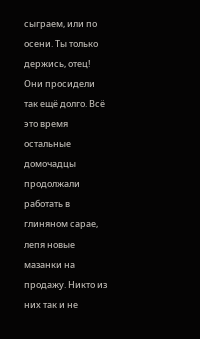сыграем, или по осени. Ты только держись, отец!
Они просидели так ещё долго. Всё это время остальные домочадцы продолжали работать в глиняном сарае, лепя новые мазанки на продажу. Никто из них так и не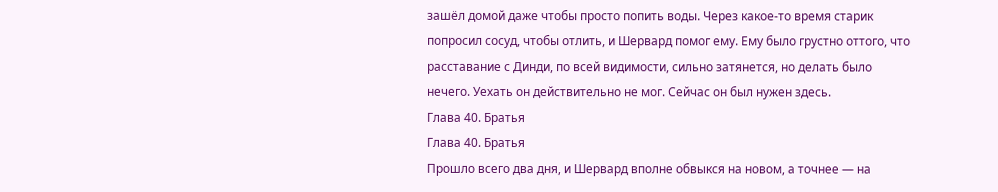зашёл домой даже чтобы просто попить воды. Через какое-то время старик попросил сосуд, чтобы отлить, и Шервард помог ему. Ему было грустно оттого, что расставание с Динди, по всей видимости, сильно затянется, но делать было нечего. Уехать он действительно не мог. Сейчас он был нужен здесь.
Глава 40. Братья
Глава 40. Братья
Прошло всего два дня, и Шервард вполне обвыкся на новом, а точнее — на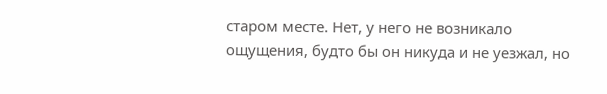старом месте. Нет, у него не возникало ощущения, будто бы он никуда и не уезжал, но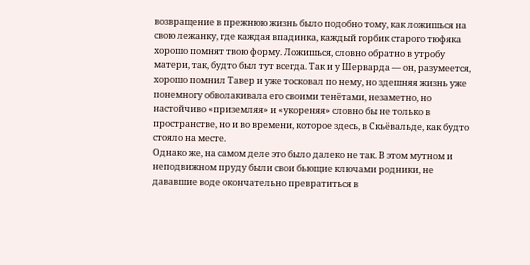возвращение в прежнюю жизнь было подобно тому, как ложишься на свою лежанку, где каждая впадинка, каждый горбик старого тюфяка хорошо помнят твою форму. Ложишься, словно обратно в утробу матери, так, будто был тут всегда. Так и у Шерварда — он, разумеется, хорошо помнил Тавер и уже тосковал по нему, но здешняя жизнь уже понемногу обволакивала его своими тенётами, незаметно, но настойчиво «приземляя» и «укореняя» словно бы не только в пространстве, но и во времени, которое здесь, в Скьёвальде, как будто стояло на месте.
Однако же, на самом деле это было далеко не так. В этом мутном и неподвижном пруду были свои бьющие ключами родники, не дававшие воде окончательно превратиться в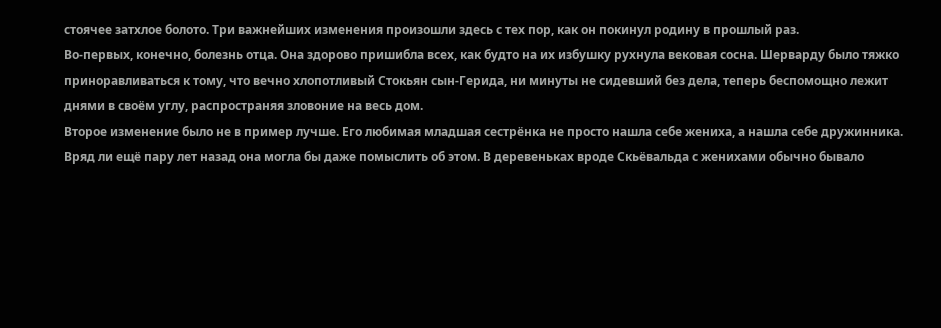стоячее затхлое болото. Три важнейших изменения произошли здесь с тех пор, как он покинул родину в прошлый раз.
Во-первых, конечно, болезнь отца. Она здорово пришибла всех, как будто на их избушку рухнула вековая сосна. Шерварду было тяжко приноравливаться к тому, что вечно хлопотливый Стокьян сын-Герида, ни минуты не сидевший без дела, теперь беспомощно лежит днями в своём углу, распространяя зловоние на весь дом.
Второе изменение было не в пример лучше. Его любимая младшая сестрёнка не просто нашла себе жениха, а нашла себе дружинника. Вряд ли ещё пару лет назад она могла бы даже помыслить об этом. В деревеньках вроде Скьёвальда с женихами обычно бывало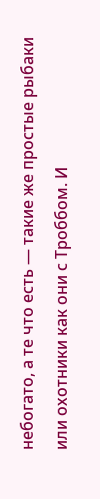небогато, а те что есть — такие же простые рыбаки или охотники как они с Троббом. И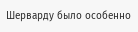Шерварду было особенно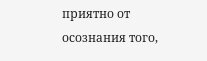приятно от осознания того,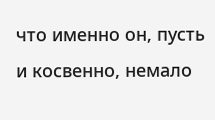что именно он, пусть и косвенно, немало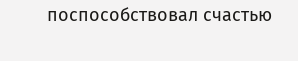поспособствовал счастью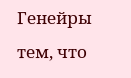Генейры тем, что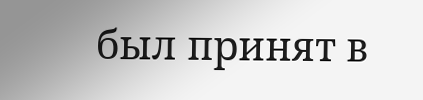был принят в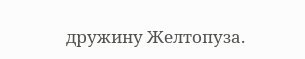дружину Желтопуза.